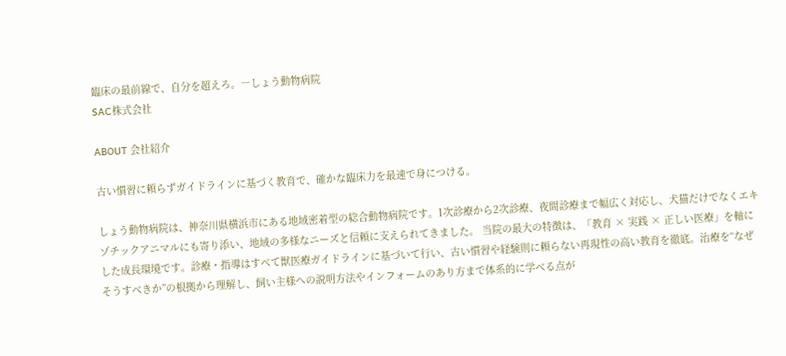臨床の最前線で、自分を超えろ。―しょう動物病院
SAC株式会社

ABOUT 会社紹介

古い慣習に頼らずガイドラインに基づく教育で、確かな臨床力を最速で身につける。

しょう動物病院は、神奈川県横浜市にある地域密着型の総合動物病院です。1次診療から2次診療、夜間診療まで幅広く対応し、犬猫だけでなくエキゾチックアニマルにも寄り添い、地域の多様なニーズと信頼に支えられてきました。 当院の最大の特徴は、「教育 × 実践 × 正しい医療」を軸にした成長環境です。診療・指導はすべて獣医療ガイドラインに基づいて行い、古い慣習や経験則に頼らない再現性の高い教育を徹底。治療を“なぜそうすべきか”の根拠から理解し、飼い主様への説明方法やインフォームのあり方まで体系的に学べる点が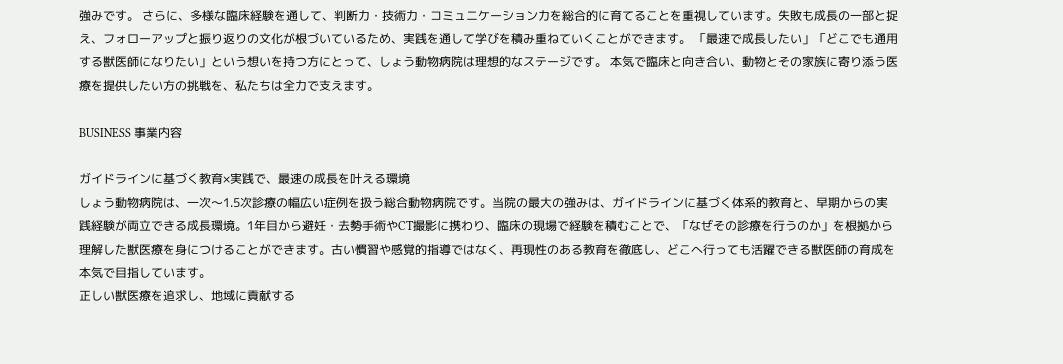強みです。 さらに、多様な臨床経験を通して、判断力・技術力・コミュニケーション力を総合的に育てることを重視しています。失敗も成長の一部と捉え、フォローアップと振り返りの文化が根づいているため、実践を通して学びを積み重ねていくことができます。 「最速で成長したい」「どこでも通用する獣医師になりたい」という想いを持つ方にとって、しょう動物病院は理想的なステージです。 本気で臨床と向き合い、動物とその家族に寄り添う医療を提供したい方の挑戦を、私たちは全力で支えます。

BUSINESS 事業内容

ガイドラインに基づく教育×実践で、最速の成長を叶える環境
しょう動物病院は、一次〜1.5次診療の幅広い症例を扱う総合動物病院です。当院の最大の強みは、ガイドラインに基づく体系的教育と、早期からの実践経験が両立できる成長環境。1年目から避妊・去勢手術やCT撮影に携わり、臨床の現場で経験を積むことで、「なぜその診療を行うのか」を根拠から理解した獣医療を身につけることができます。古い慣習や感覚的指導ではなく、再現性のある教育を徹底し、どこへ行っても活躍できる獣医師の育成を本気で目指しています。
正しい獣医療を追求し、地域に貢献する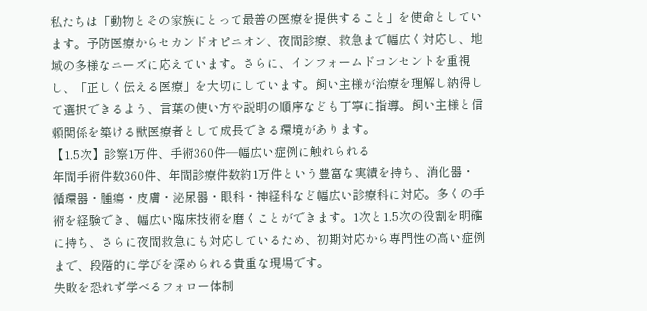私たちは「動物とその家族にとって最善の医療を提供すること」を使命としています。予防医療からセカンドオピニオン、夜間診療、救急まで幅広く対応し、地域の多様なニーズに応えています。さらに、インフォームドコンセントを重視し、「正しく伝える医療」を大切にしています。飼い主様が治療を理解し納得して選択できるよう、言葉の使い方や説明の順序なども丁寧に指導。飼い主様と信頼関係を築ける獣医療者として成長できる環境があります。
【1.5次】診察1万件、手術360件―幅広い症例に触れられる
年間手術件数360件、年間診療件数約1万件という豊富な実績を持ち、消化器・循環器・腫瘍・皮膚・泌尿器・眼科・神経科など幅広い診療科に対応。多くの手術を経験でき、幅広い臨床技術を磨くことができます。1次と1.5次の役割を明確に持ち、さらに夜間救急にも対応しているため、初期対応から専門性の高い症例まで、段階的に学びを深められる貴重な現場です。
失敗を恐れず学べるフォロー体制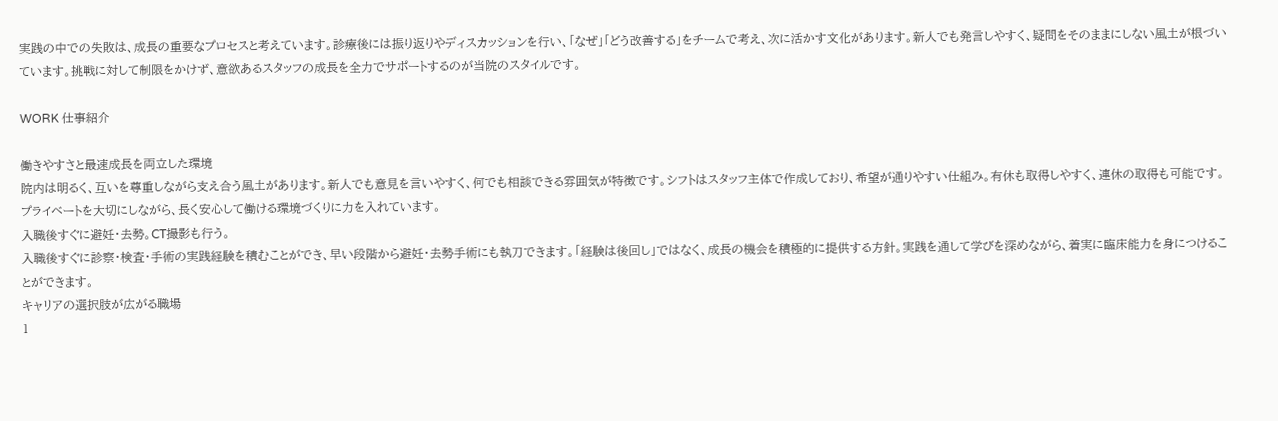実践の中での失敗は、成長の重要なプロセスと考えています。診療後には振り返りやディスカッションを行い、「なぜ」「どう改善する」をチームで考え、次に活かす文化があります。新人でも発言しやすく、疑問をそのままにしない風土が根づいています。挑戦に対して制限をかけず、意欲あるスタッフの成長を全力でサポートするのが当院のスタイルです。

WORK 仕事紹介

働きやすさと最速成長を両立した環境
院内は明るく、互いを尊重しながら支え合う風土があります。新人でも意見を言いやすく、何でも相談できる雰囲気が特徴です。シフトはスタッフ主体で作成しており、希望が通りやすい仕組み。有休も取得しやすく、連休の取得も可能です。プライベートを大切にしながら、長く安心して働ける環境づくりに力を入れています。
入職後すぐに避妊・去勢。CT撮影も行う。
入職後すぐに診察・検査・手術の実践経験を積むことができ、早い段階から避妊・去勢手術にも執刀できます。「経験は後回し」ではなく、成長の機会を積極的に提供する方針。実践を通して学びを深めながら、着実に臨床能力を身につけることができます。
キャリアの選択肢が広がる職場
1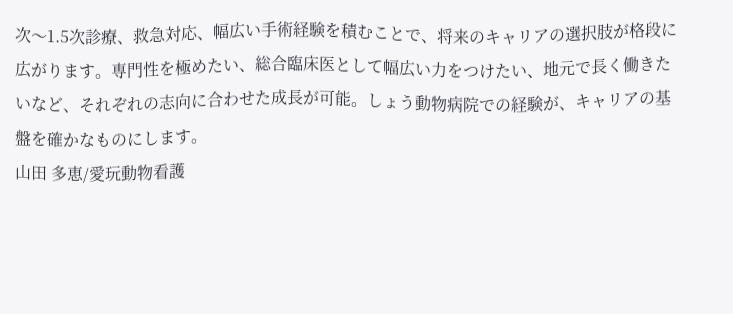次〜1.5次診療、救急対応、幅広い手術経験を積むことで、将来のキャリアの選択肢が格段に広がります。専門性を極めたい、総合臨床医として幅広い力をつけたい、地元で長く働きたいなど、それぞれの志向に合わせた成長が可能。しょう動物病院での経験が、キャリアの基盤を確かなものにします。
山田 多恵/愛玩動物看護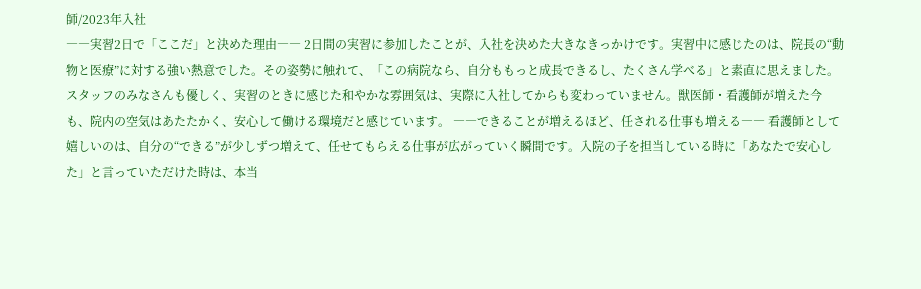師/2023年入社
――実習2日で「ここだ」と決めた理由―― 2日間の実習に参加したことが、入社を決めた大きなきっかけです。実習中に感じたのは、院長の“動物と医療”に対する強い熱意でした。その姿勢に触れて、「この病院なら、自分ももっと成長できるし、たくさん学べる」と素直に思えました。スタッフのみなさんも優しく、実習のときに感じた和やかな雰囲気は、実際に入社してからも変わっていません。獣医師・看護師が増えた今も、院内の空気はあたたかく、安心して働ける環境だと感じています。 ――できることが増えるほど、任される仕事も増える―― 看護師として嬉しいのは、自分の“できる”が少しずつ増えて、任せてもらえる仕事が広がっていく瞬間です。入院の子を担当している時に「あなたで安心した」と言っていただけた時は、本当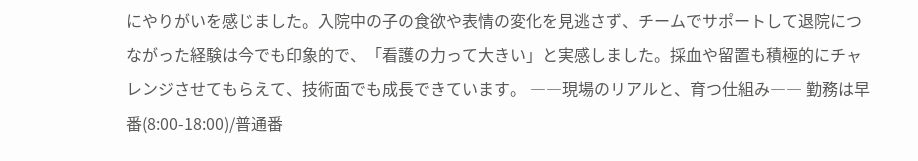にやりがいを感じました。入院中の子の食欲や表情の変化を見逃さず、チームでサポートして退院につながった経験は今でも印象的で、「看護の力って大きい」と実感しました。採血や留置も積極的にチャレンジさせてもらえて、技術面でも成長できています。 ――現場のリアルと、育つ仕組み―― 勤務は早番(8:00-18:00)/普通番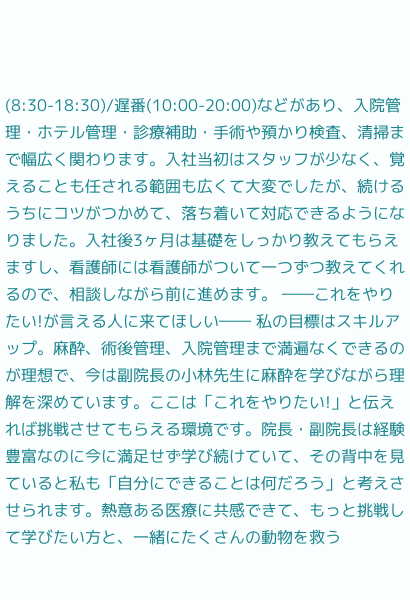(8:30-18:30)/遅番(10:00-20:00)などがあり、入院管理・ホテル管理・診療補助・手術や預かり検査、清掃まで幅広く関わります。入社当初はスタッフが少なく、覚えることも任される範囲も広くて大変でしたが、続けるうちにコツがつかめて、落ち着いて対応できるようになりました。入社後3ヶ月は基礎をしっかり教えてもらえますし、看護師には看護師がついて一つずつ教えてくれるので、相談しながら前に進めます。 ――これをやりたい!が言える人に来てほしい―― 私の目標はスキルアップ。麻酔、術後管理、入院管理まで満遍なくできるのが理想で、今は副院長の小林先生に麻酔を学びながら理解を深めています。ここは「これをやりたい!」と伝えれば挑戦させてもらえる環境です。院長・副院長は経験豊富なのに今に満足せず学び続けていて、その背中を見ていると私も「自分にできることは何だろう」と考えさせられます。熱意ある医療に共感できて、もっと挑戦して学びたい方と、一緒にたくさんの動物を救う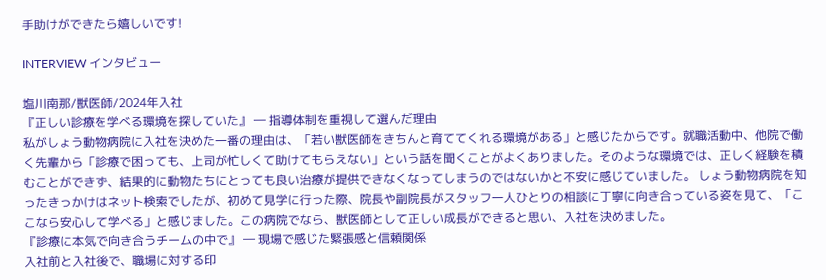手助けができたら嬉しいです!

INTERVIEW インタビュー

塩川南那/獣医師/2024年入社
『正しい診療を学べる環境を探していた』 ― 指導体制を重視して選んだ理由
私がしょう動物病院に入社を決めた一番の理由は、「若い獣医師をきちんと育ててくれる環境がある」と感じたからです。就職活動中、他院で働く先輩から「診療で困っても、上司が忙しくて助けてもらえない」という話を聞くことがよくありました。そのような環境では、正しく経験を積むことができず、結果的に動物たちにとっても良い治療が提供できなくなってしまうのではないかと不安に感じていました。 しょう動物病院を知ったきっかけはネット検索でしたが、初めて見学に行った際、院長や副院長がスタッフ一人ひとりの相談に丁寧に向き合っている姿を見て、「ここなら安心して学べる」と感じました。この病院でなら、獣医師として正しい成長ができると思い、入社を決めました。
『診療に本気で向き合うチームの中で』 ― 現場で感じた緊張感と信頼関係
入社前と入社後で、職場に対する印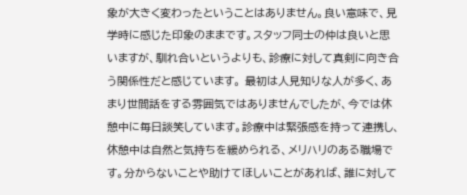象が大きく変わったということはありません。良い意味で、見学時に感じた印象のままです。スタッフ同士の仲は良いと思いますが、馴れ合いというよりも、診療に対して真剣に向き合う関係性だと感じています。 最初は人見知りな人が多く、あまり世間話をする雰囲気ではありませんでしたが、今では休憩中に毎日談笑しています。診療中は緊張感を持って連携し、休憩中は自然と気持ちを緩められる、メリハリのある職場です。分からないことや助けてほしいことがあれば、誰に対して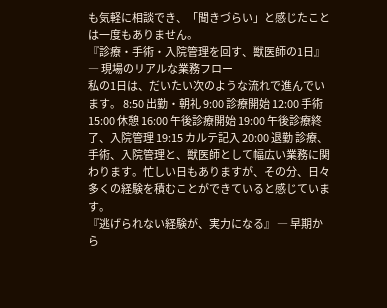も気軽に相談でき、「聞きづらい」と感じたことは一度もありません。
『診療・手術・入院管理を回す、獣医師の1日』 ― 現場のリアルな業務フロー
私の1日は、だいたい次のような流れで進んでいます。 8:50 出勤・朝礼 9:00 診療開始 12:00 手術 15:00 休憩 16:00 午後診療開始 19:00 午後診療終了、入院管理 19:15 カルテ記入 20:00 退勤 診療、手術、入院管理と、獣医師として幅広い業務に関わります。忙しい日もありますが、その分、日々多くの経験を積むことができていると感じています。
『逃げられない経験が、実力になる』 ― 早期から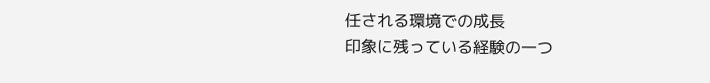任される環境での成長
印象に残っている経験の一つ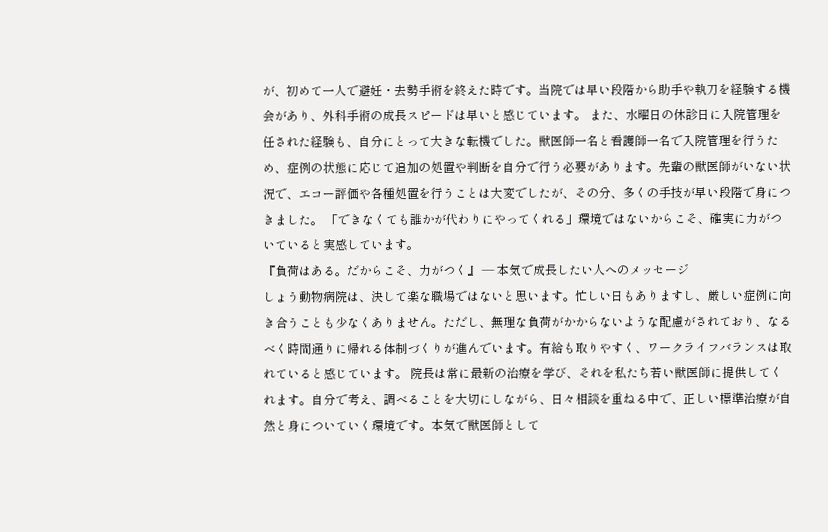が、初めて一人で避妊・去勢手術を終えた時です。当院では早い段階から助手や執刀を経験する機会があり、外科手術の成長スピードは早いと感じています。 また、水曜日の休診日に入院管理を任された経験も、自分にとって大きな転機でした。獣医師一名と看護師一名で入院管理を行うため、症例の状態に応じて追加の処置や判断を自分で行う必要があります。先輩の獣医師がいない状況で、エコー評価や各種処置を行うことは大変でしたが、その分、多くの手技が早い段階で身につきました。 「できなくても誰かが代わりにやってくれる」環境ではないからこそ、確実に力がついていると実感しています。
『負荷はある。だからこそ、力がつく』 ― 本気で成長したい人へのメッセージ
しょう動物病院は、決して楽な職場ではないと思います。忙しい日もありますし、厳しい症例に向き合うことも少なくありません。ただし、無理な負荷がかからないような配慮がされており、なるべく時間通りに帰れる体制づくりが進んでいます。有給も取りやすく、ワークライフバランスは取れていると感じています。 院長は常に最新の治療を学び、それを私たち若い獣医師に提供してくれます。自分で考え、調べることを大切にしながら、日々相談を重ねる中で、正しい標準治療が自然と身についていく環境です。本気で獣医師として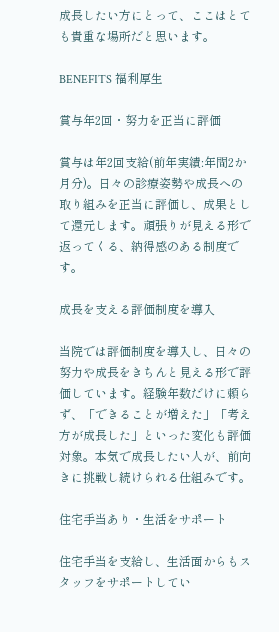成長したい方にとって、ここはとても貴重な場所だと思います。

BENEFITS 福利厚生

賞与年2回・努力を正当に評価

賞与は年2回支給(前年実績:年間2か月分)。日々の診療姿勢や成長への取り組みを正当に評価し、成果として還元します。頑張りが見える形で返ってくる、納得感のある制度です。

成長を支える評価制度を導入

当院では評価制度を導入し、日々の努力や成長をきちんと見える形で評価しています。経験年数だけに頼らず、「できることが増えた」「考え方が成長した」といった変化も評価対象。本気で成長したい人が、前向きに挑戦し続けられる仕組みです。

住宅手当あり・生活をサポート

住宅手当を支給し、生活面からもスタッフをサポートしてい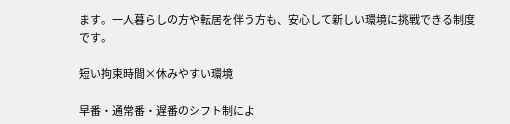ます。一人暮らしの方や転居を伴う方も、安心して新しい環境に挑戦できる制度です。

短い拘束時間×休みやすい環境

早番・通常番・遅番のシフト制によ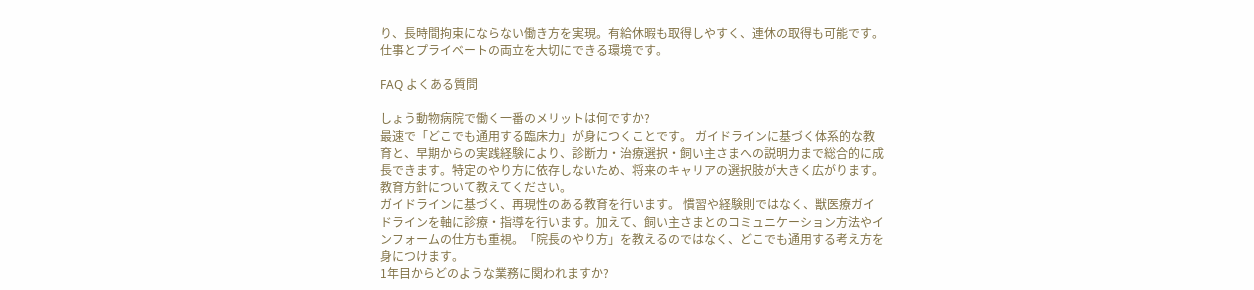り、長時間拘束にならない働き方を実現。有給休暇も取得しやすく、連休の取得も可能です。仕事とプライベートの両立を大切にできる環境です。

FAQ よくある質問

しょう動物病院で働く一番のメリットは何ですか?
最速で「どこでも通用する臨床力」が身につくことです。 ガイドラインに基づく体系的な教育と、早期からの実践経験により、診断力・治療選択・飼い主さまへの説明力まで総合的に成長できます。特定のやり方に依存しないため、将来のキャリアの選択肢が大きく広がります。
教育方針について教えてください。
ガイドラインに基づく、再現性のある教育を行います。 慣習や経験則ではなく、獣医療ガイドラインを軸に診療・指導を行います。加えて、飼い主さまとのコミュニケーション方法やインフォームの仕方も重視。「院長のやり方」を教えるのではなく、どこでも通用する考え方を身につけます。
1年目からどのような業務に関われますか?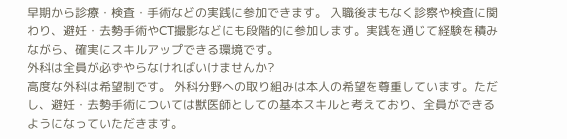早期から診療・検査・手術などの実践に参加できます。 入職後まもなく診察や検査に関わり、避妊・去勢手術やCT撮影などにも段階的に参加します。実践を通じて経験を積みながら、確実にスキルアップできる環境です。
外科は全員が必ずやらなければいけませんか?
高度な外科は希望制です。 外科分野への取り組みは本人の希望を尊重しています。ただし、避妊・去勢手術については獣医師としての基本スキルと考えており、全員ができるようになっていただきます。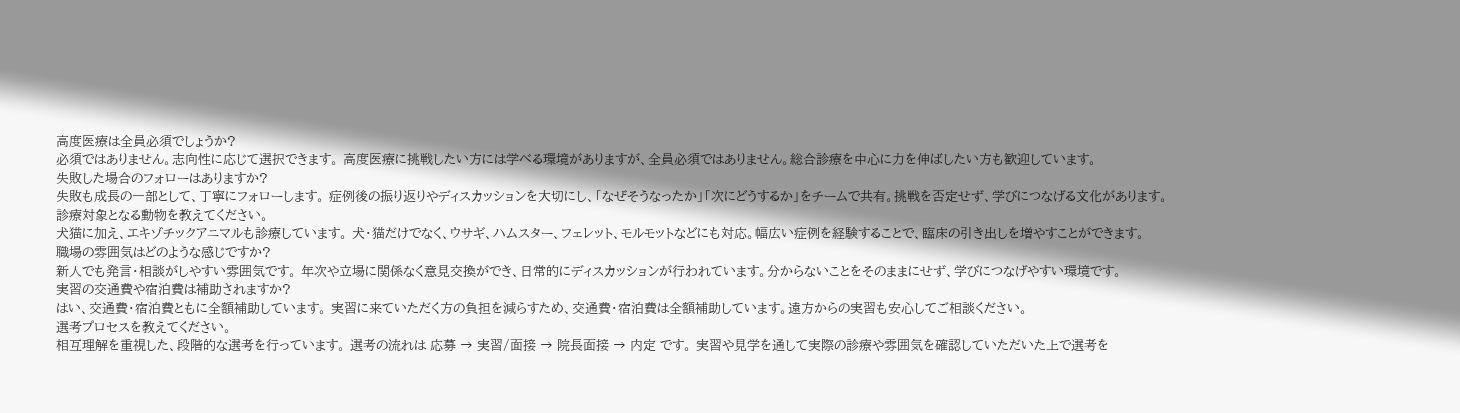高度医療は全員必須でしょうか?
必須ではありません。志向性に応じて選択できます。 高度医療に挑戦したい方には学べる環境がありますが、全員必須ではありません。総合診療を中心に力を伸ばしたい方も歓迎しています。
失敗した場合のフォローはありますか?
失敗も成長の一部として、丁寧にフォローします。 症例後の振り返りやディスカッションを大切にし、「なぜそうなったか」「次にどうするか」をチームで共有。挑戦を否定せず、学びにつなげる文化があります。
診療対象となる動物を教えてください。
犬猫に加え、エキゾチックアニマルも診療しています。 犬・猫だけでなく、ウサギ、ハムスター、フェレット、モルモットなどにも対応。幅広い症例を経験することで、臨床の引き出しを増やすことができます。
職場の雰囲気はどのような感じですか?
新人でも発言・相談がしやすい雰囲気です。 年次や立場に関係なく意見交換ができ、日常的にディスカッションが行われています。分からないことをそのままにせず、学びにつなげやすい環境です。
実習の交通費や宿泊費は補助されますか?
はい、交通費・宿泊費ともに全額補助しています。 実習に来ていただく方の負担を減らすため、交通費・宿泊費は全額補助しています。遠方からの実習も安心してご相談ください。
選考プロセスを教えてください。
相互理解を重視した、段階的な選考を行っています。 選考の流れは 応募 → 実習/面接 → 院長面接 → 内定 です。 実習や見学を通して実際の診療や雰囲気を確認していただいた上で選考を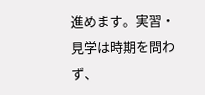進めます。実習・見学は時期を問わず、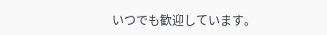いつでも歓迎しています。